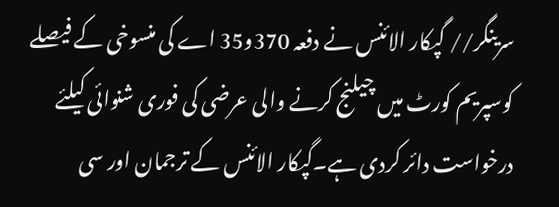سرینگر// گپکار الائنس نے دفعہ 370و35 اے کی منسوخی کے فیصلے کوسپریم کورٹ میں چیلنج کرنے والی عرضی کی فوری شنوائی کیلئے درخواست دائر کردی ہے۔گپکار الائنس کے ترجمان اور سی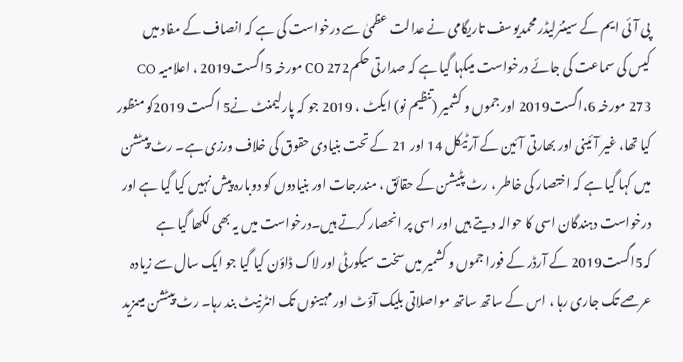پی آئی ایم کے سینئرلیڈر محمدیوسف تاریگامی نے عدالت عظمیٰ سے درخواست کی ہے کہ انصاف کے مفاد میں کیس کی سماعت کی جائے درخواست میںکہا گیا ہے کہ صدارتی حکمCO 272 مورخہ 5اگست2019 ، اعلامیہ CO 273 مورخہ 6،اگست2019 اور جموں و کشمیر (تنظیم نو) ایکٹ ، 2019 جو کہ پارلیمنٹ نے5 اگست 2019کو منظور کیا تھا، غیر آئینی اور بھارتی آئین کے آرٹیکل 14 اور 21 کے تحت بنیادی حقوق کی خلاف ورزی ہے۔ رٹ پیٹشن میں کہا گیا ہے کہ اختصار کی خاطر ، رٹ پٹیشن کے حقائق ، مندرجات اور بنیادوں کو دوبارہ پیش نہیں کیا گیا ہے اور درخواست دہندگان اسی کا حوالہ دیتے ہیں اور اسی پر انحصار کرتے ہیں۔درخواست میں یہ بھی لکھا گیا ہے کہ5اگست2019 کے آرڈر کے فورا جموں و کشمیر میں سخت سیکورٹی اور لاک ڈاؤن کیا گیا جو ایک سال سے زیادہ عرصے تک جاری رہا ، اس کے ساتھ ساتھ مواصلاتی بلیک آؤٹ اور مہینوں تک انٹرنیٹ بند رہا۔ رٹ پیٹشن میںمزید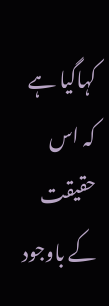کہاگیا ہے کہ اس حقیقت کے باوجود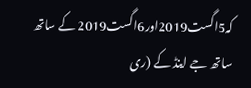کہ5اگست2019اور6اگست2019 کے ساتھ ساتھ جے اینڈ کے (ری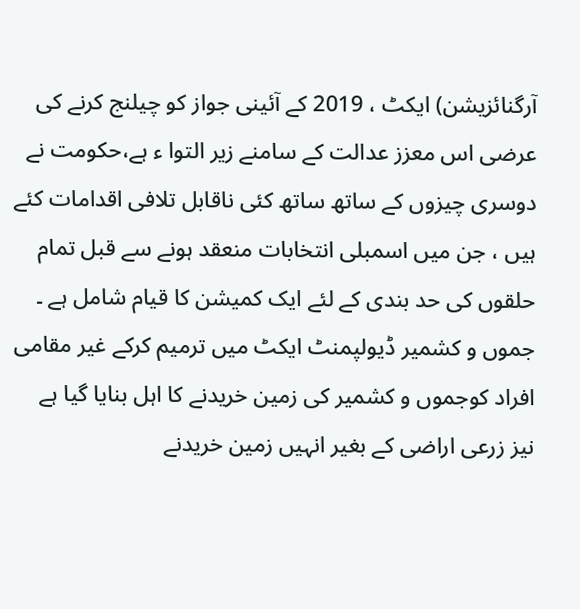آرگنائزیشن) ایکٹ ، 2019 کے آئینی جواز کو چیلنج کرنے کی عرضی اس معزز عدالت کے سامنے زیر التوا ء ہے،حکومت نے دوسری چیزوں کے ساتھ ساتھ کئی ناقابل تلافی اقدامات کئے ہیں ، جن میں اسمبلی انتخابات منعقد ہونے سے قبل تمام حلقوں کی حد بندی کے لئے ایک کمیشن کا قیام شامل ہے ۔ جموں و کشمیر ڈیولپمنٹ ایکٹ میں ترمیم کرکے غیر مقامی افراد کوجموں و کشمیر کی زمین خریدنے کا اہل بنایا گیا ہے نیز زرعی اراضی کے بغیر انہیں زمین خریدنے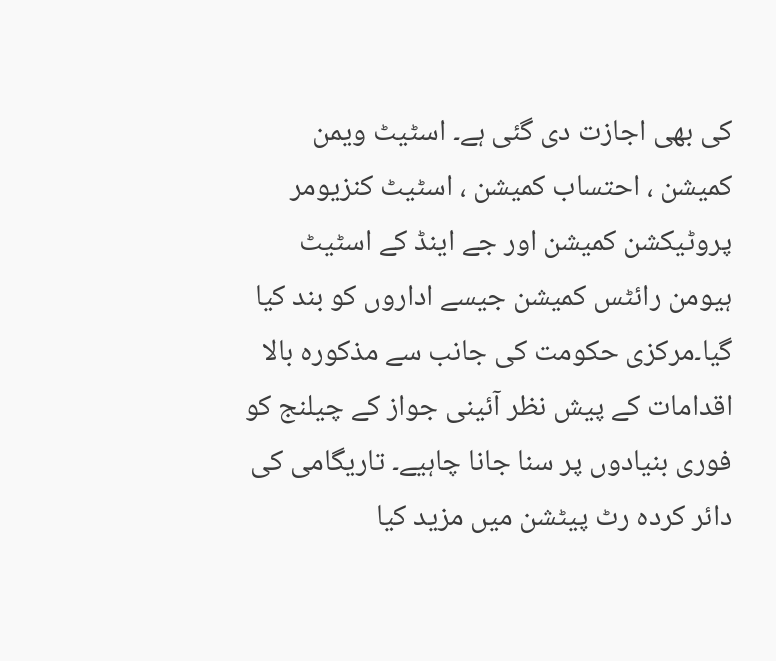کی بھی اجازت دی گئی ہے۔ اسٹیٹ ویمن کمیشن ، احتساب کمیشن ، اسٹیٹ کنزیومر پروٹیکشن کمیشن اور جے اینڈ کے اسٹیٹ ہیومن رائٹس کمیشن جیسے اداروں کو بند کیا گیا۔مرکزی حکومت کی جانب سے مذکورہ بالا اقدامات کے پیش نظر آئینی جواز کے چیلنج کو فوری بنیادوں پر سنا جانا چاہیے۔ تاریگامی کی دائر کردہ رٹ پیٹشن میں مزید کیا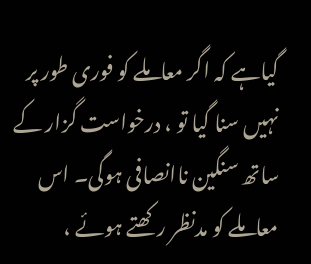گیاہے کہ اگر معاملے کو فوری طور پر نہیں سنا گیا تو ، درخواست گزار کے ساتھ سنگین ناانصافی ہوگی۔ اس معاملے کو مدنظر رکھتے ہوئے ،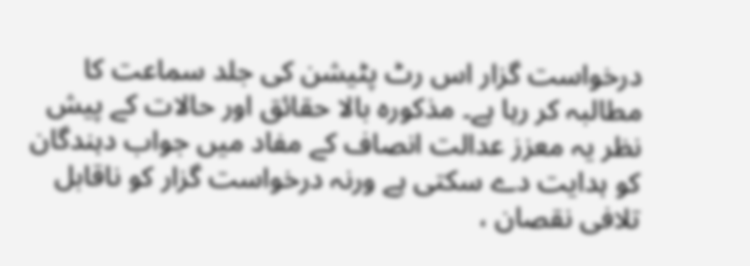درخواست گزار اس رٹ پٹیشن کی جلد سماعت کا مطالبہ کر رہا ہے۔ مذکورہ بالا حقائق اور حالات کے پیش نظر یہ معزز عدالت انصاف کے مفاد میں جواب دہندگان کو ہدایت دے سکتی ہے ورنہ درخواست گزار کو ناقابل تلافی نقصان ،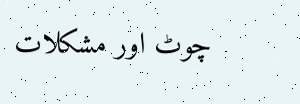چوٹ اور مشکلات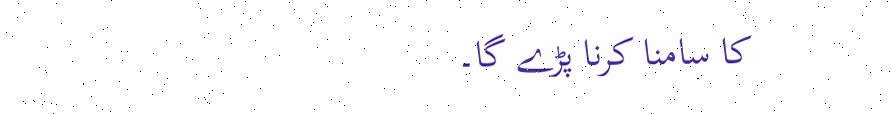کا سامنا کرنا پڑے گا۔